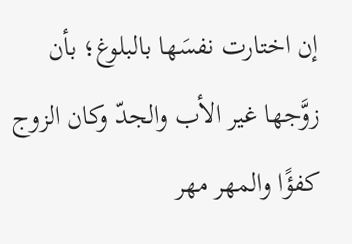إن اختارت نفسَها بالبلوغ؛ بأن زوَّجها غير الأب والجدّ وكان الزوج كفؤًا والمهر مهر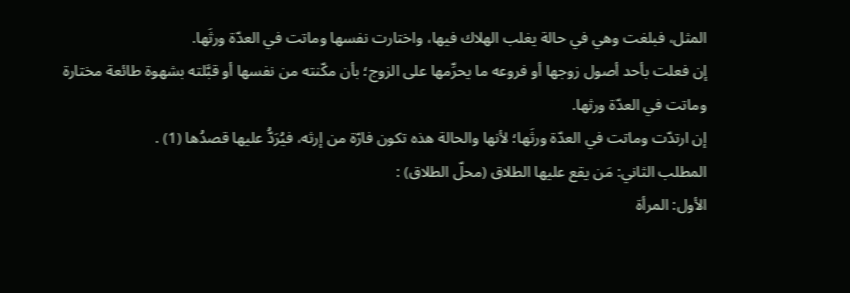المثل، فبلغت وهي في حالة يغلب الهلاك فيها، واختارت نفسها وماتت في العدّة ورثَها.
إن فعلت بأحد أصول زوجها أو فروعه ما يحرِّمها على الزوج؛ بأن مكّنته من نفسها أو قبَّلته بشهوة طائعة مختارة وماتت في العدّة ورثها.
إن ارتدّت وماتت في العدّة ورثَها؛ لأنها والحالة هذه تكون فارّة من إرثه، فيُرَدُّ عليها قصدُها (1) .
المطلب الثاني: مَن يقع عليها الطلاق (محلّ الطلاق) :
الأول: المرأة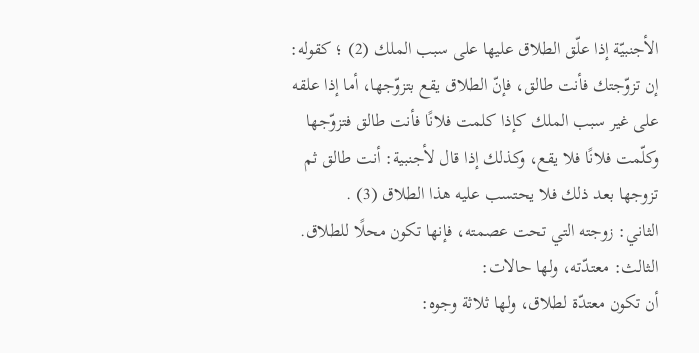الأجنبيّة إذا علّق الطلاق عليها على سبب الملك (2) ؛ كقوله: إن تزوّجتك فأنت طالق، فإنّ الطلاق يقع بتزوّجها، أما إذا علقه على غير سبب الملك كإذا كلمت فلانًا فأنت طالق فتزوّجها وكلّمت فلانًا فلا يقع، وكذلك إذا قال لأجنبية: أنت طالق ثم تزوجها بعد ذلك فلا يحتسب عليه هذا الطلاق (3) .
الثاني: زوجته التي تحت عصمته، فإنها تكون محلًا للطلاق.
الثالث: معتدّته، ولها حالات:
أن تكون معتدّة لطلاق، ولها ثلاثة وجوه: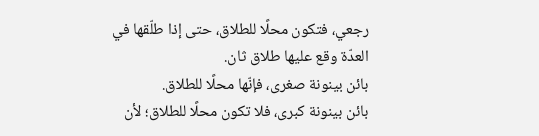رجعي، فتكون محلًا للطلاق، حتى إذا طلّقها في العدّة وقع عليها طلاق ثان.
بائن بينونة صغرى، فإنّها محلًا للطلاق.
بائن بينونة كبرى، فلا تكون محلًا للطلاق؛ لأن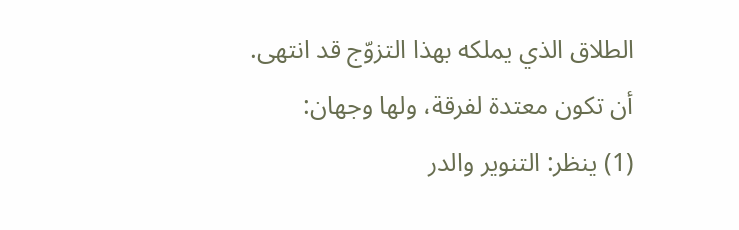الطلاق الذي يملكه بهذا التزوّج قد انتهى.
أن تكون معتدة لفرقة، ولها وجهان:
(1) ينظر: التنوير والدر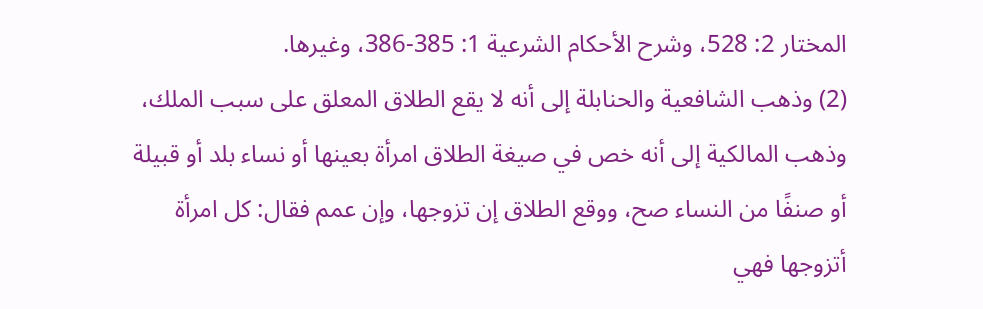المختار 2: 528، وشرح الأحكام الشرعية 1: 385-386، وغيرها.
(2) وذهب الشافعية والحنابلة إلى أنه لا يقع الطلاق المعلق على سبب الملك، وذهب المالكية إلى أنه خص في صيغة الطلاق امرأة بعينها أو نساء بلد أو قبيلة أو صنفًا من النساء صح، ووقع الطلاق إن تزوجها، وإن عمم فقال: كل امرأة أتزوجها فهي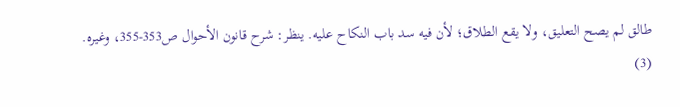طالق لم يصح التعليق، ولا يقع الطلاق؛ لأن فيه سد باب النكاح عليه. ينظر: شرح قانون الأحوال ص353-355، وغيره.
(3)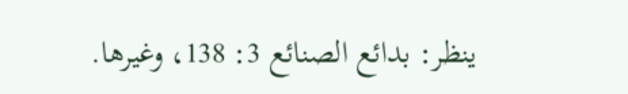ينظر: بدائع الصنائع 3: 138، وغيرها.